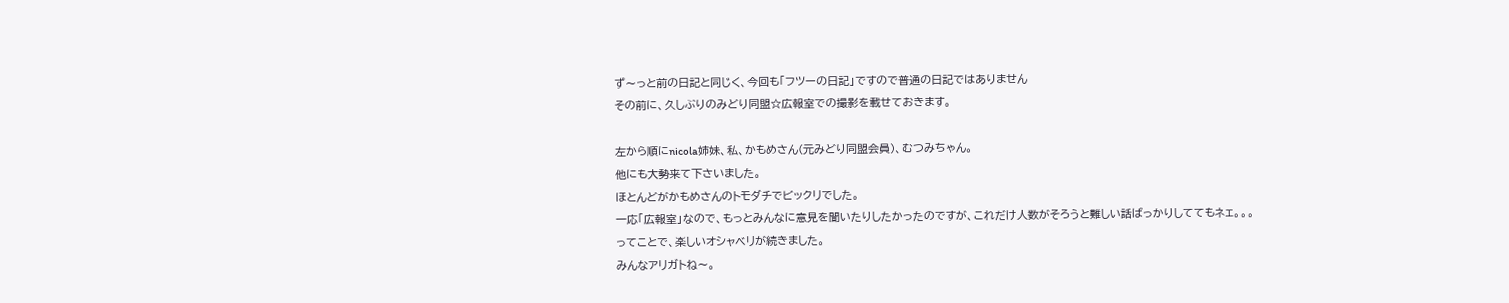ず〜っと前の日記と同じく、今回も「フツーの日記」ですので普通の日記ではありません
その前に、久しぶりのみどり同盟☆広報室での撮影を載せておきます。

左から順にnicola姉妹、私、かもめさん(元みどり同盟会員)、むつみちゃん。
他にも大勢来て下さいました。
ほとんどがかもめさんのトモダチでビックリでした。
一応「広報室」なので、もっとみんなに意見を聞いたりしたかったのですが、これだけ人数がそろうと難しい話ばっかりしててもネェ。。。
ってことで、楽しいオシャベリが続きました。
みんなアリガトね〜。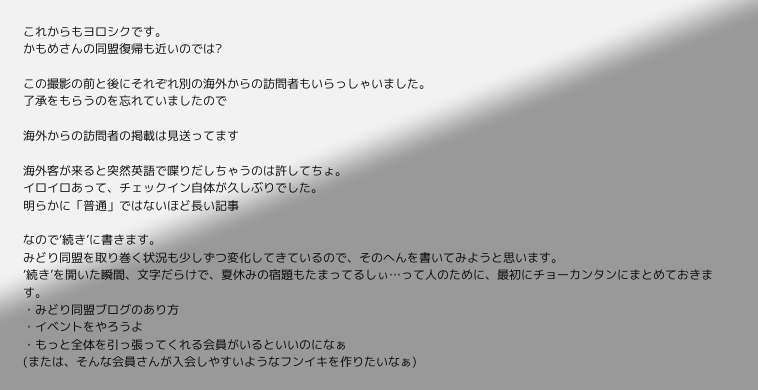これからもヨロシクです。
かもめさんの同盟復帰も近いのでは?

この撮影の前と後にそれぞれ別の海外からの訪問者もいらっしゃいました。
了承をもらうのを忘れていましたので

海外からの訪問者の掲載は見送ってます

海外客が来ると突然英語で喋りだしちゃうのは許してちょ。
イロイロあって、チェックイン自体が久しぶりでした。
明らかに「普通」ではないほど長い記事

なので‘続き’に書きます。
みどり同盟を取り巻く状況も少しずつ変化してきているので、そのへんを書いてみようと思います。
‘続き’を開いた瞬間、文字だらけで、夏休みの宿題もたまってるしぃ…って人のために、最初にチョーカンタンにまとめておきます。
・みどり同盟ブログのあり方
・イベントをやろうよ
・もっと全体を引っ張ってくれる会員がいるといいのになぁ
(または、そんな会員さんが入会しやすいようなフンイキを作りたいなぁ)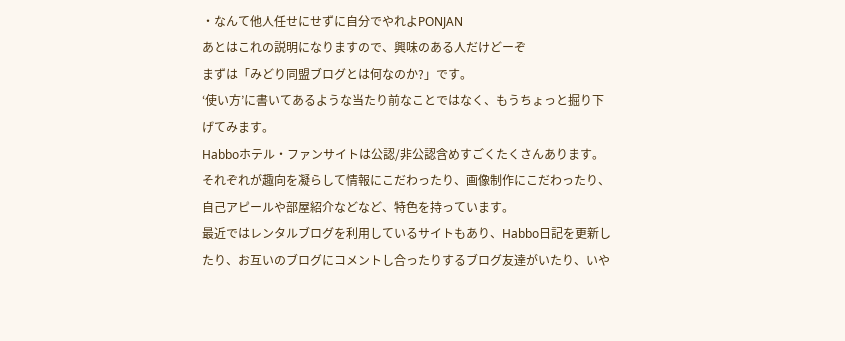・なんて他人任せにせずに自分でやれよPONJAN
あとはこれの説明になりますので、興味のある人だけどーぞ
まずは「みどり同盟ブログとは何なのか?」です。
‘使い方’に書いてあるような当たり前なことではなく、もうちょっと掘り下げてみます。
Habboホテル・ファンサイトは公認/非公認含めすごくたくさんあります。
それぞれが趣向を凝らして情報にこだわったり、画像制作にこだわったり、自己アピールや部屋紹介などなど、特色を持っています。
最近ではレンタルブログを利用しているサイトもあり、Habbo日記を更新したり、お互いのブログにコメントし合ったりするブログ友達がいたり、いや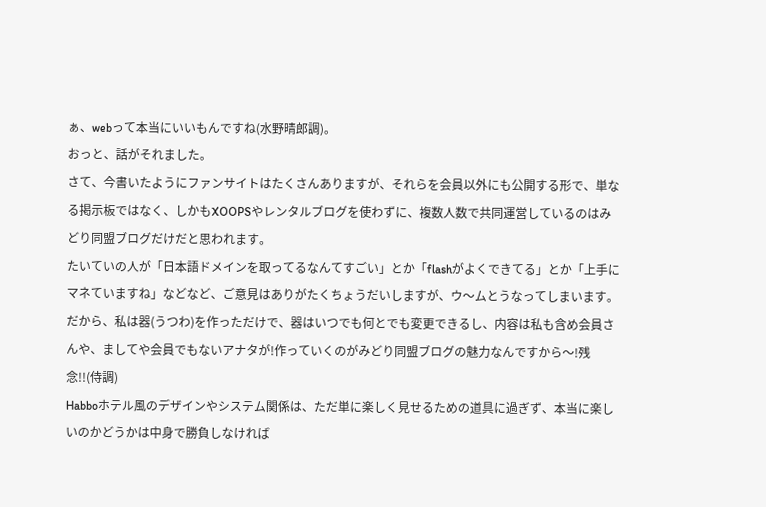ぁ、webって本当にいいもんですね(水野晴郎調)。
おっと、話がそれました。
さて、今書いたようにファンサイトはたくさんありますが、それらを会員以外にも公開する形で、単なる掲示板ではなく、しかもXOOPSやレンタルブログを使わずに、複数人数で共同運営しているのはみどり同盟ブログだけだと思われます。
たいていの人が「日本語ドメインを取ってるなんてすごい」とか「flashがよくできてる」とか「上手にマネていますね」などなど、ご意見はありがたくちょうだいしますが、ウ〜ムとうなってしまいます。
だから、私は器(うつわ)を作っただけで、器はいつでも何とでも変更できるし、内容は私も含め会員さんや、ましてや会員でもないアナタが!作っていくのがみどり同盟ブログの魅力なんですから〜!残念!!(侍調)
Habboホテル風のデザインやシステム関係は、ただ単に楽しく見せるための道具に過ぎず、本当に楽しいのかどうかは中身で勝負しなければ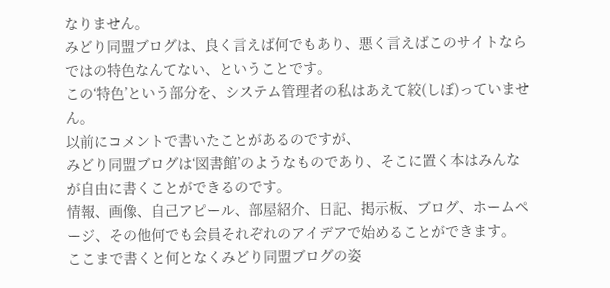なりません。
みどり同盟ブログは、良く言えば何でもあり、悪く言えばこのサイトならではの特色なんてない、ということです。
この‘特色’という部分を、システム管理者の私はあえて絞(しぼ)っていません。
以前にコメントで書いたことがあるのですが、
みどり同盟ブログは‘図書館’のようなものであり、そこに置く本はみんなが自由に書くことができるのです。
情報、画像、自己アピール、部屋紹介、日記、掲示板、ブログ、ホームページ、その他何でも会員それぞれのアイデアで始めることができます。
ここまで書くと何となくみどり同盟ブログの姿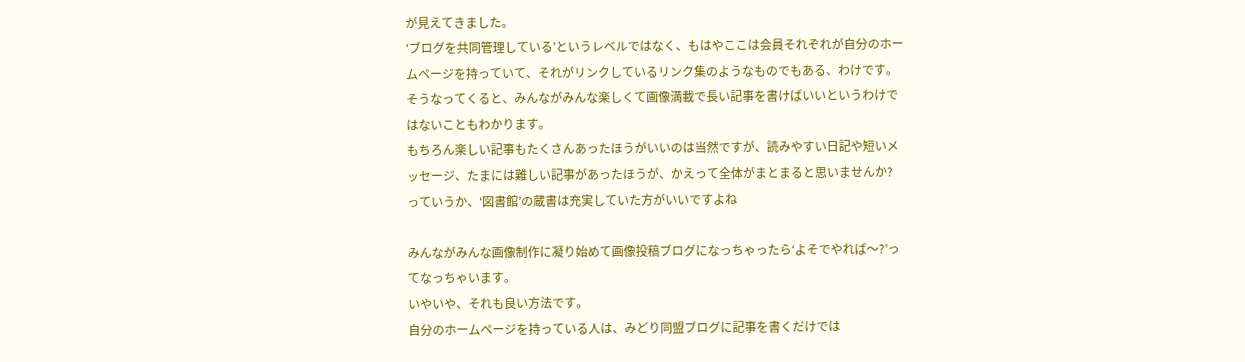が見えてきました。
‘ブログを共同管理している’というレベルではなく、もはやここは会員それぞれが自分のホームページを持っていて、それがリンクしているリンク集のようなものでもある、わけです。
そうなってくると、みんながみんな楽しくて画像満載で長い記事を書けばいいというわけではないこともわかります。
もちろん楽しい記事もたくさんあったほうがいいのは当然ですが、読みやすい日記や短いメッセージ、たまには難しい記事があったほうが、かえって全体がまとまると思いませんか?
っていうか、‘図書館’の蔵書は充実していた方がいいですよね

みんながみんな画像制作に凝り始めて画像投稿ブログになっちゃったら‘よそでやれば〜?’ってなっちゃいます。
いやいや、それも良い方法です。
自分のホームページを持っている人は、みどり同盟ブログに記事を書くだけでは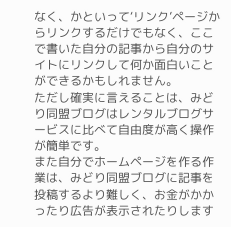なく、かといって‘リンク’ページからリンクするだけでもなく、ここで書いた自分の記事から自分のサイトにリンクして何か面白いことができるかもしれません。
ただし確実に言えることは、みどり同盟ブログはレンタルブログサービスに比べて自由度が高く操作が簡単です。
また自分でホームページを作る作業は、みどり同盟ブログに記事を投稿するより難しく、お金がかかったり広告が表示されたりします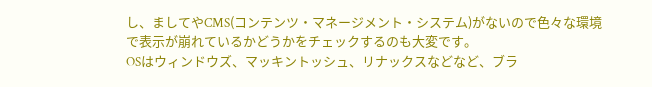し、ましてやCMS(コンテンツ・マネージメント・システム)がないので色々な環境で表示が崩れているかどうかをチェックするのも大変です。
OSはウィンドウズ、マッキントッシュ、リナックスなどなど、ブラ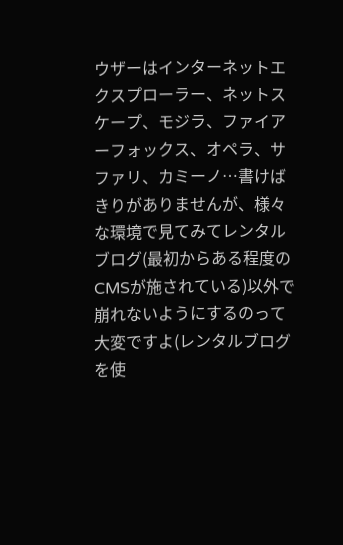ウザーはインターネットエクスプローラー、ネットスケープ、モジラ、ファイアーフォックス、オペラ、サファリ、カミーノ…書けばきりがありませんが、様々な環境で見てみてレンタルブログ(最初からある程度のCMSが施されている)以外で崩れないようにするのって大変ですよ(レンタルブログを使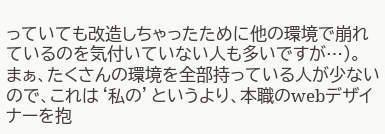っていても改造しちゃったために他の環境で崩れているのを気付いていない人も多いですが…)。
まぁ、たくさんの環境を全部持っている人が少ないので、これは‘私の’というより、本職のwebデザイナーを抱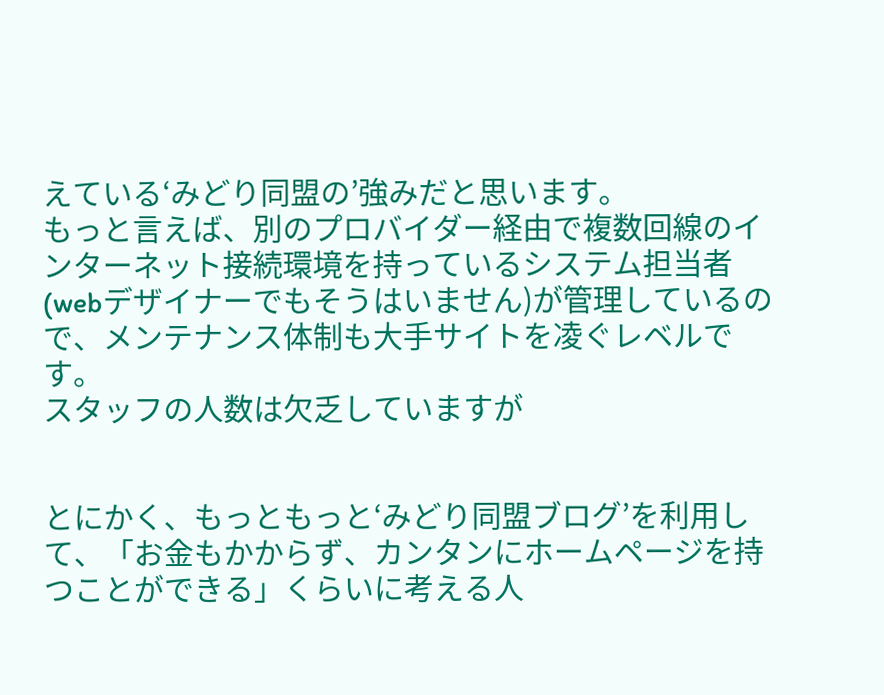えている‘みどり同盟の’強みだと思います。
もっと言えば、別のプロバイダー経由で複数回線のインターネット接続環境を持っているシステム担当者(webデザイナーでもそうはいません)が管理しているので、メンテナンス体制も大手サイトを凌ぐレベルです。
スタッフの人数は欠乏していますが


とにかく、もっともっと‘みどり同盟ブログ’を利用して、「お金もかからず、カンタンにホームページを持つことができる」くらいに考える人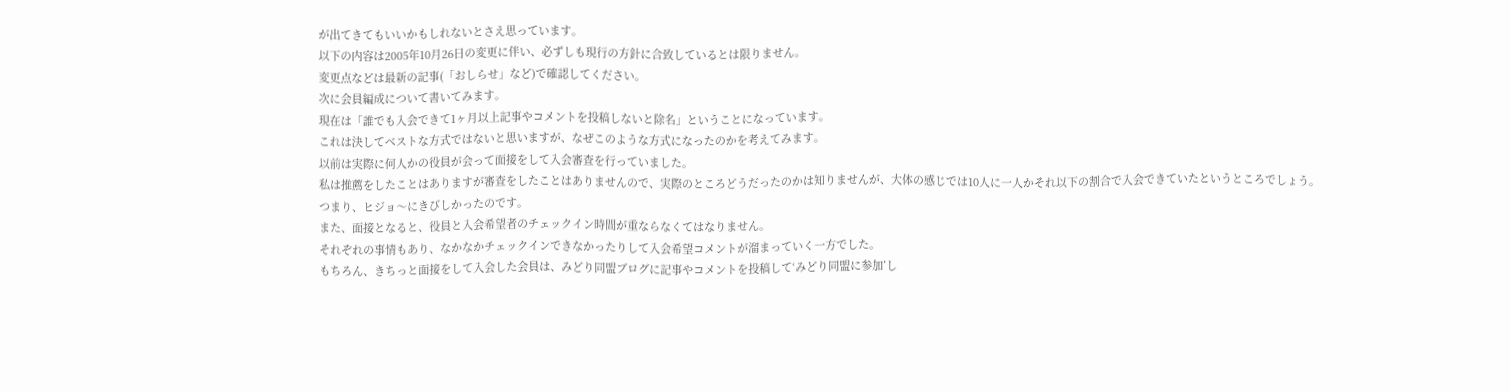が出てきてもいいかもしれないとさえ思っています。
以下の内容は2005年10月26日の変更に伴い、必ずしも現行の方針に合致しているとは限りません。
変更点などは最新の記事(「おしらせ」など)で確認してください。
次に会員編成について書いてみます。
現在は「誰でも入会できて1ヶ月以上記事やコメントを投稿しないと除名」ということになっています。
これは決してベストな方式ではないと思いますが、なぜこのような方式になったのかを考えてみます。
以前は実際に何人かの役員が会って面接をして入会審査を行っていました。
私は推薦をしたことはありますが審査をしたことはありませんので、実際のところどうだったのかは知りませんが、大体の感じでは10人に一人かそれ以下の割合で入会できていたというところでしょう。
つまり、ヒジョ〜にきびしかったのです。
また、面接となると、役員と入会希望者のチェックイン時間が重ならなくてはなりません。
それぞれの事情もあり、なかなかチェックインできなかったりして入会希望コメントが溜まっていく一方でした。
もちろん、きちっと面接をして入会した会員は、みどり同盟ブログに記事やコメントを投稿して‘みどり同盟に参加’し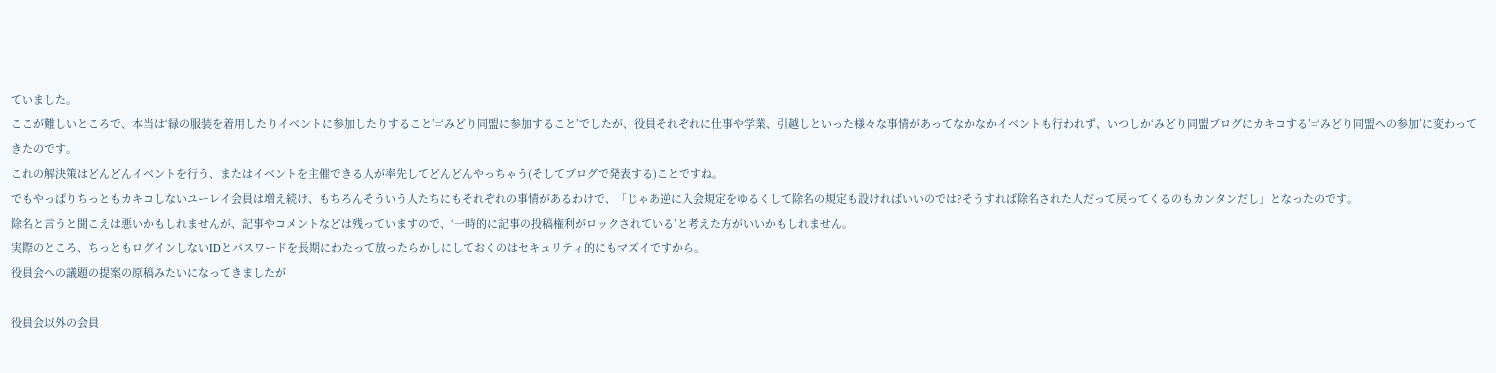ていました。
ここが難しいところで、本当は‘緑の服装を着用したりイベントに参加したりすること’=‘みどり同盟に参加すること’でしたが、役員それぞれに仕事や学業、引越しといった様々な事情があってなかなかイベントも行われず、いつしか‘みどり同盟ブログにカキコする’=‘みどり同盟への参加’に変わってきたのです。
これの解決策はどんどんイベントを行う、またはイベントを主催できる人が率先してどんどんやっちゃう(そしてブログで発表する)ことですね。
でもやっぱりちっともカキコしないユーレイ会員は増え続け、もちろんそういう人たちにもそれぞれの事情があるわけで、「じゃあ逆に入会規定をゆるくして除名の規定も設ければいいのでは?そうすれば除名された人だって戻ってくるのもカンタンだし」となったのです。
除名と言うと聞こえは悪いかもしれませんが、記事やコメントなどは残っていますので、‘一時的に記事の投稿権利がロックされている’と考えた方がいいかもしれません。
実際のところ、ちっともログインしないIDとパスワードを長期にわたって放ったらかしにしておくのはセキュリティ的にもマズイですから。
役員会への議題の提案の原稿みたいになってきましたが

役員会以外の会員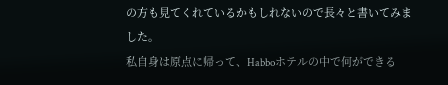の方も見てくれているかもしれないので長々と書いてみました。
私自身は原点に帰って、Habboホテルの中で何ができる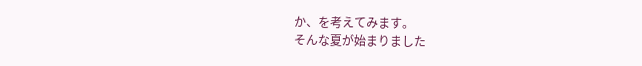か、を考えてみます。
そんな夏が始まりました